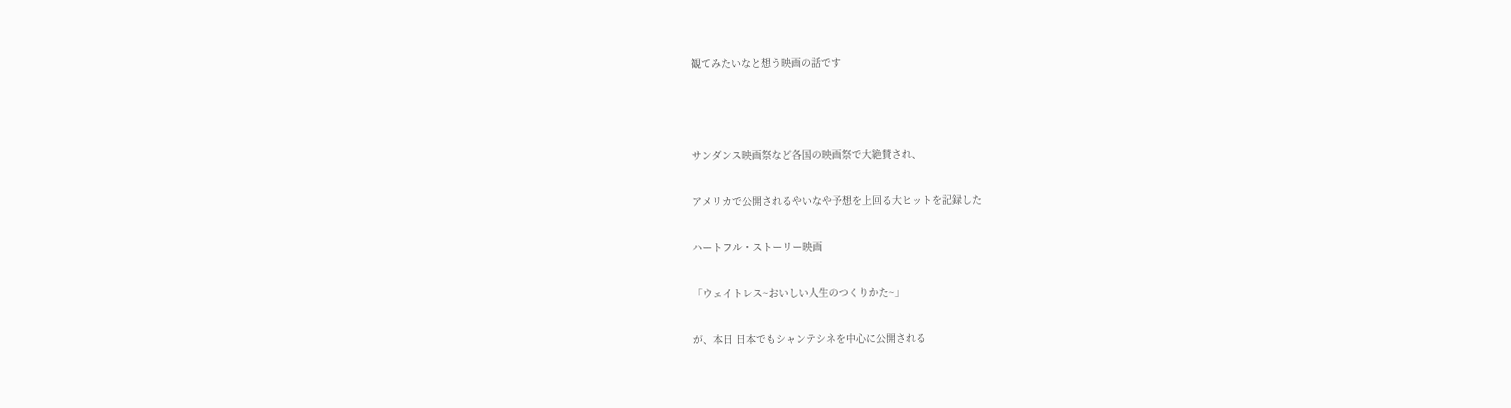観てみたいなと想う映画の話です



サンダンス映画祭など各国の映画祭で大絶賛され、

アメリカで公開されるやいなや予想を上回る大ヒットを記録した

ハートフル・ストーリー映画

「ウェイトレス~おいしい人生のつくりかた~」

が、本日 日本でもシャンテシネを中心に公開される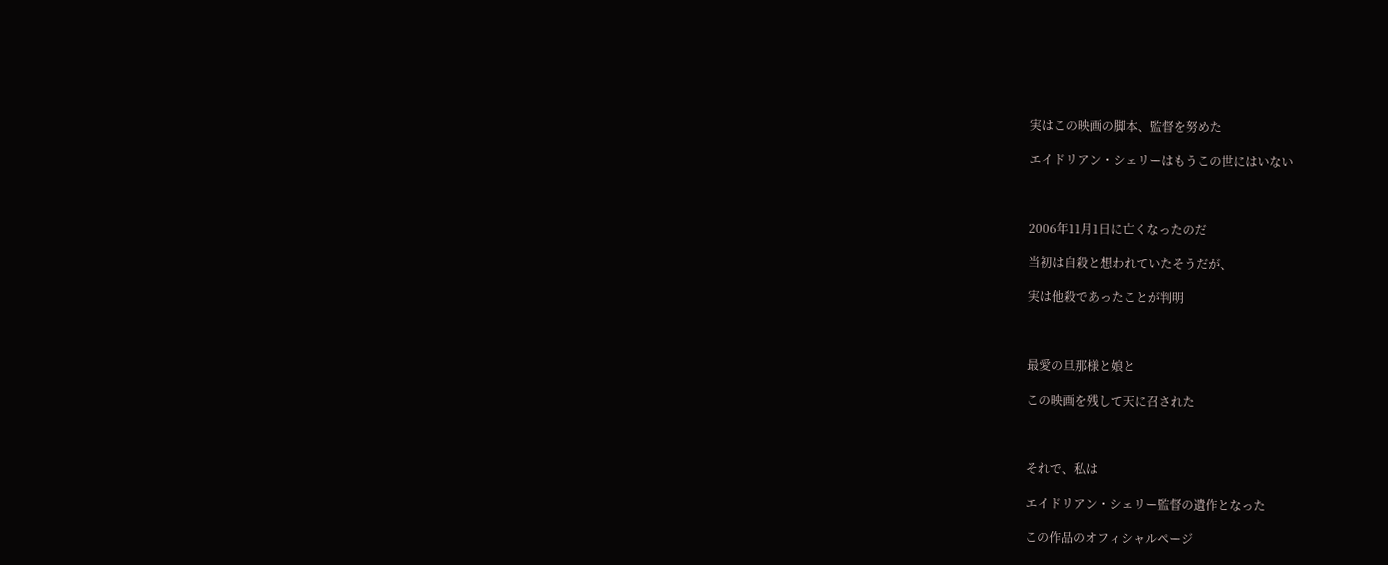実はこの映画の脚本、監督を努めた

エイドリアン・シェリーはもうこの世にはいない



2006年11月1日に亡くなったのだ

当初は自殺と想われていたそうだが、

実は他殺であったことが判明



最愛の旦那様と娘と

この映画を残して天に召された



それで、私は

エイドリアン・シェリー監督の遺作となった

この作品のオフィシャルページ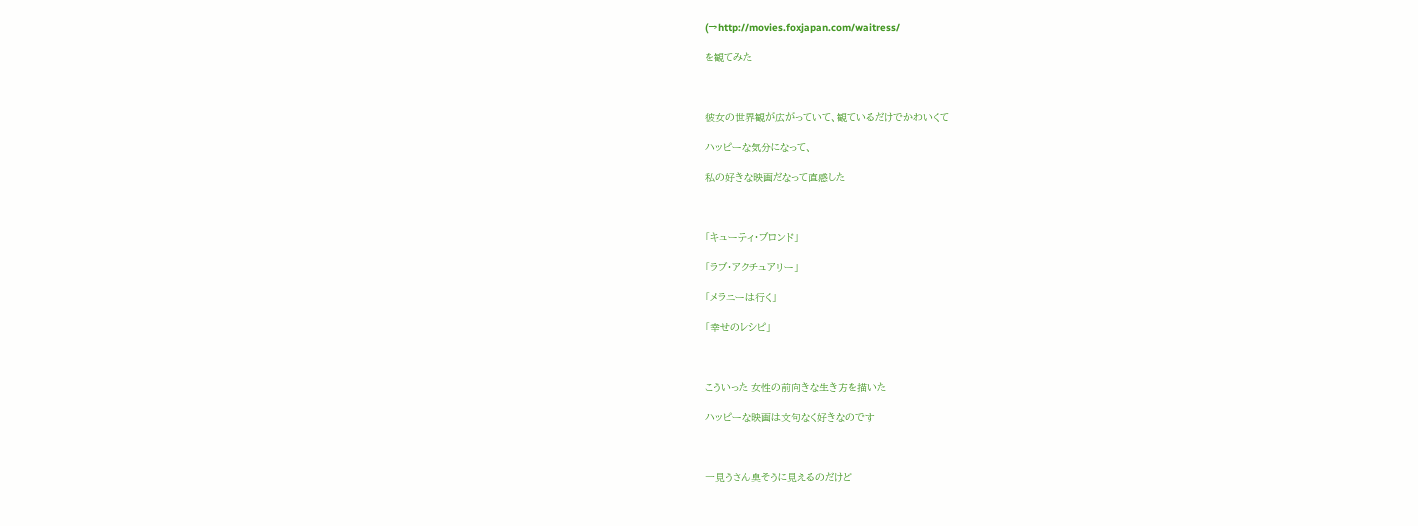(→http://movies.foxjapan.com/waitress/

を観てみた



彼女の世界観が広がっていて、観ているだけでかわいくて

ハッピーな気分になって、

私の好きな映画だなって直感した



「キューティ・ブロンド」

「ラブ・アクチュアリー」

「メラニーは行く」

「幸せのレシピ」



こういった 女性の前向きな生き方を描いた

ハッピーな映画は文句なく好きなのです



一見うさん臭そうに見えるのだけど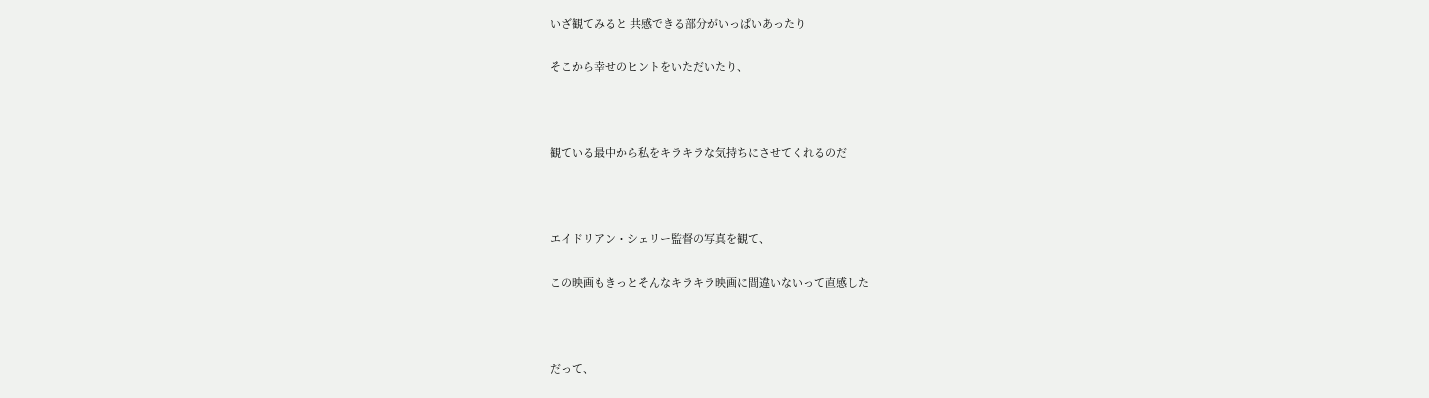いざ観てみると 共感できる部分がいっぱいあったり

そこから幸せのヒントをいただいたり、



観ている最中から私をキラキラな気持ちにさせてくれるのだ



エイドリアン・シェリー監督の写真を観て、

この映画もきっとそんなキラキラ映画に間違いないって直感した



だって、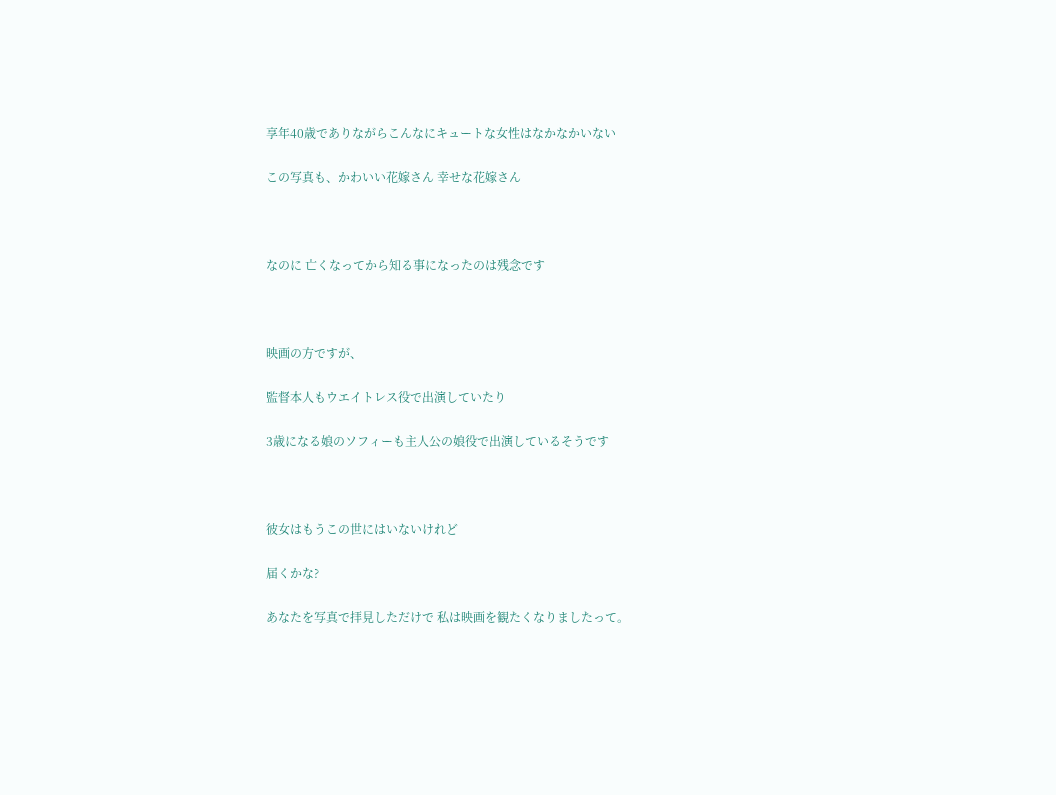享年40歳でありながらこんなにキュートな女性はなかなかいない

この写真も、かわいい花嫁さん 幸せな花嫁さん



なのに 亡くなってから知る事になったのは残念です



映画の方ですが、

監督本人もウエイトレス役で出演していたり

3歳になる娘のソフィーも主人公の娘役で出演しているそうです



彼女はもうこの世にはいないけれど

届くかな?

あなたを写真で拝見しただけで 私は映画を観たくなりましたって。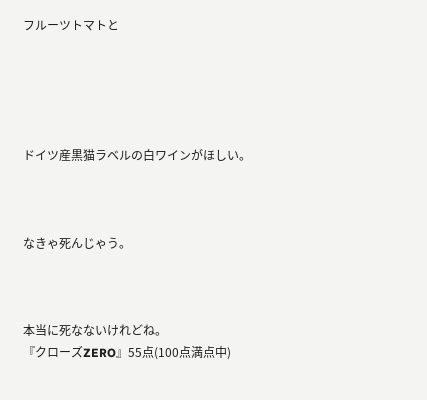フルーツトマトと





ドイツ産黒猫ラベルの白ワインがほしい。



なきゃ死んじゃう。



本当に死なないけれどね。
『クローズZERO』55点(100点満点中)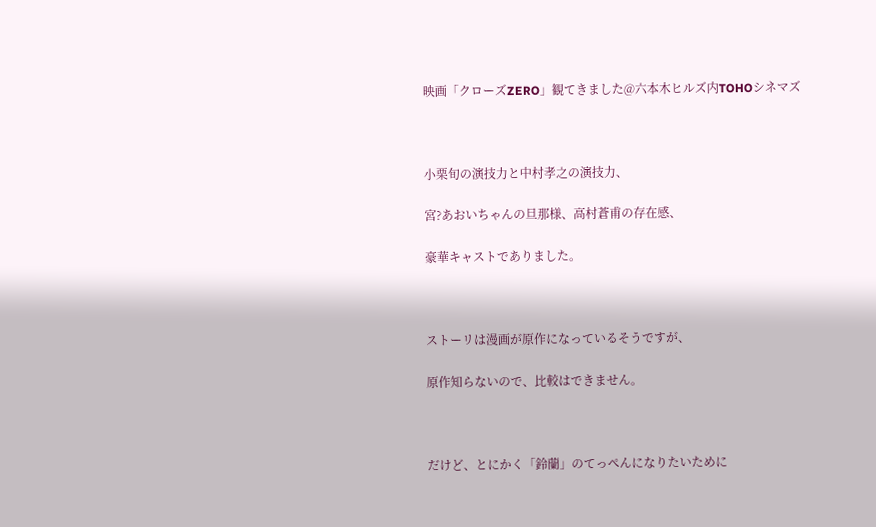映画「クローズZERO」観てきました@六本木ヒルズ内TOHOシネマズ



小栗旬の演技力と中村孝之の演技力、

宮?あおいちゃんの旦那様、高村蒼甫の存在感、

豪華キャストでありました。



ストーリは漫画が原作になっているそうですが、

原作知らないので、比較はできません。



だけど、とにかく「鈴蘭」のてっぺんになりたいために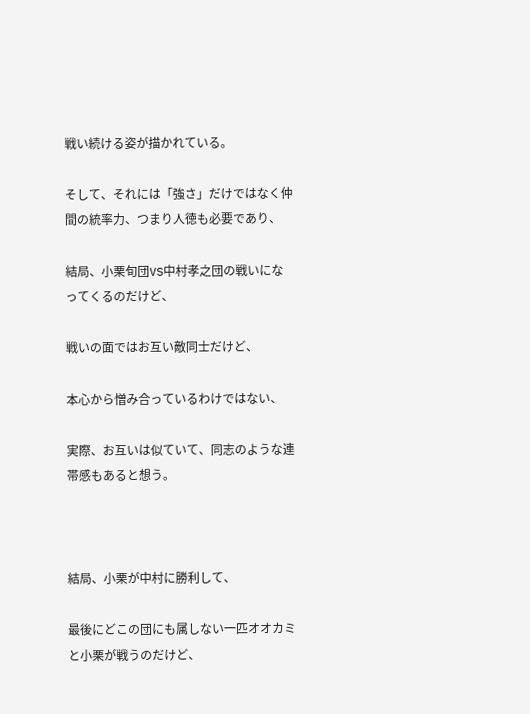戦い続ける姿が描かれている。

そして、それには「強さ」だけではなく仲間の統率力、つまり人徳も必要であり、

結局、小栗旬団VS中村孝之団の戦いになってくるのだけど、

戦いの面ではお互い敵同士だけど、

本心から憎み合っているわけではない、

実際、お互いは似ていて、同志のような連帯感もあると想う。



結局、小栗が中村に勝利して、

最後にどこの団にも属しない一匹オオカミと小栗が戦うのだけど、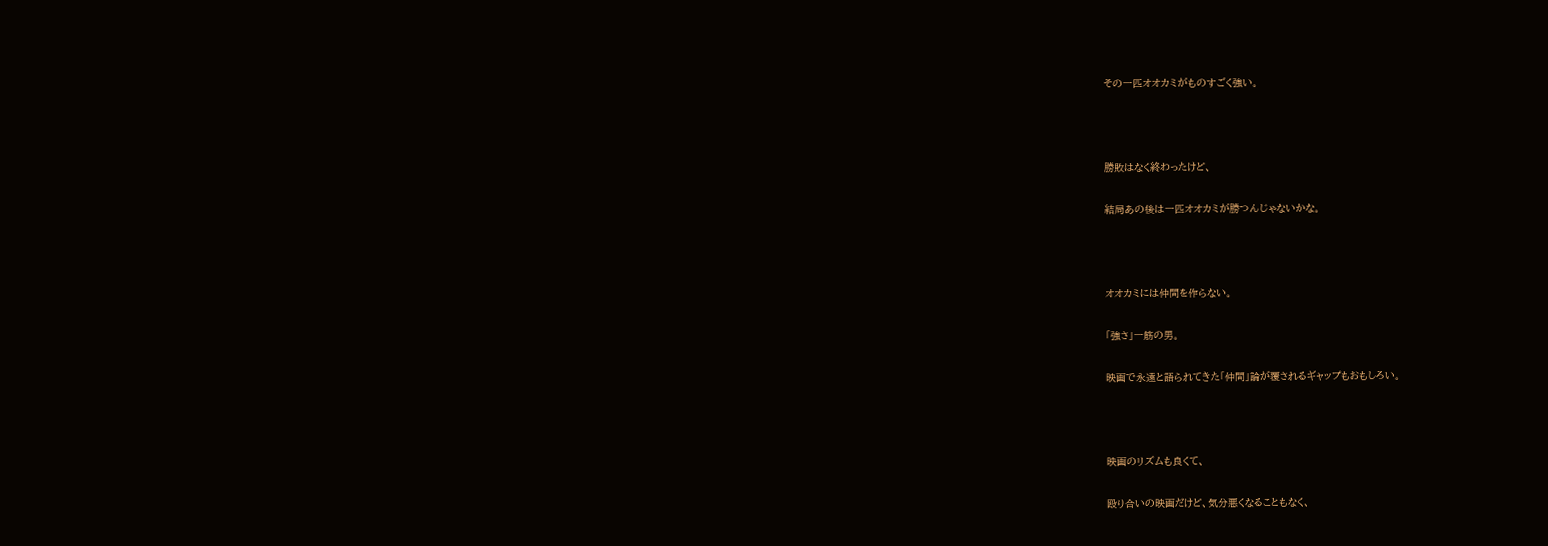その一匹オオカミがものすごく強い。



勝敗はなく終わったけど、

結局あの後は一匹オオカミが勝つんじゃないかな。



オオカミには仲間を作らない。

「強さ」一筋の男。

映画で永遠と語られてきた「仲間」論が覆されるギャップもおもしろい。



映画のリズムも良くて、

殴り合いの映画だけど、気分悪くなることもなく、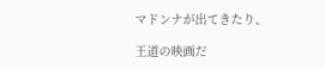マドンナが出てきたり、

王道の映画だ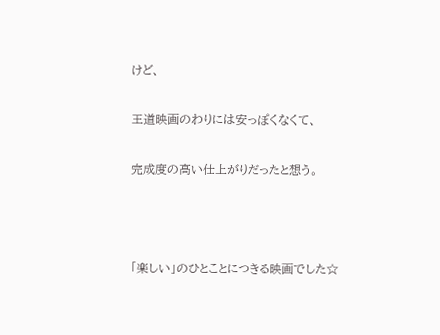けど、

王道映画のわりには安っぽくなくて、

完成度の高い仕上がりだったと想う。



「楽しい」のひとことにつきる映画でした☆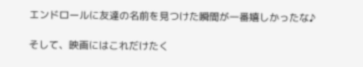エンドロールに友達の名前を見つけた瞬間が一番嬉しかったな♪

そして、映画にはこれだけたく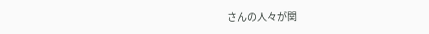さんの人々が関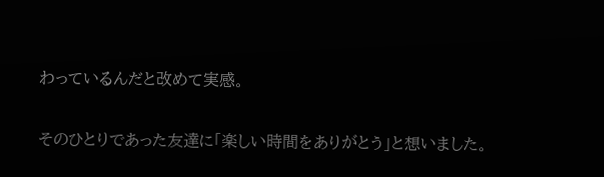わっているんだと改めて実感。

そのひとりであった友達に「楽しい時間をありがとう」と想いました。